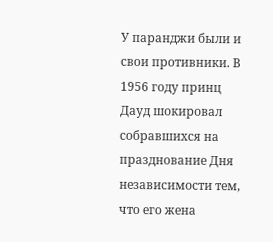У паранджи были и свои противники. В 1956 году принц Дауд шокировал собравшихся на празднование Дня независимости тем, что его жена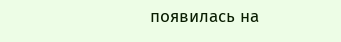появилась на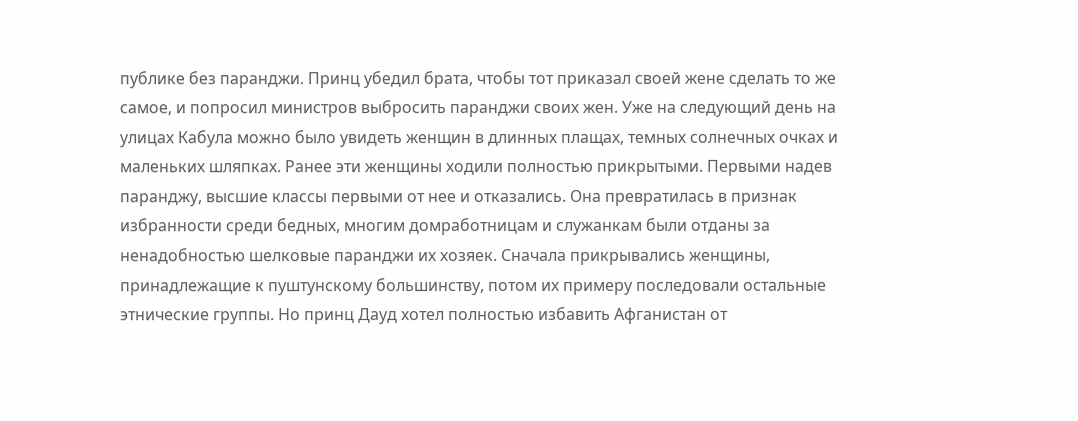публике без паранджи. Принц убедил брата, чтобы тот приказал своей жене сделать то же самое, и попросил министров выбросить паранджи своих жен. Уже на следующий день на улицах Кабула можно было увидеть женщин в длинных плащах, темных солнечных очках и маленьких шляпках. Ранее эти женщины ходили полностью прикрытыми. Первыми надев паранджу, высшие классы первыми от нее и отказались. Она превратилась в признак избранности среди бедных, многим домработницам и служанкам были отданы за ненадобностью шелковые паранджи их хозяек. Сначала прикрывались женщины, принадлежащие к пуштунскому большинству, потом их примеру последовали остальные этнические группы. Но принц Дауд хотел полностью избавить Афганистан от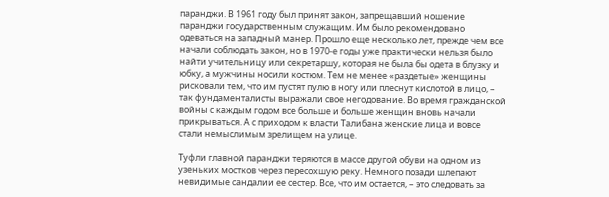паранджи. В 1961 году был принят закон, запрещавший ношение паранджи государственным служащим. Им было рекомендовано одеваться на западный манер. Прошло еще несколько лет, прежде чем все начали соблюдать закон, но в 1970-е годы уже практически нельзя было найти учительницу или секретаршу, которая не была бы одета в блузку и юбку, а мужчины носили костюм. Тем не менее «раздетые» женщины рисковали тем, что им пустят пулю в ногу или плеснут кислотой в лицо, – так фундаменталисты выражали свое негодование. Во время гражданской войны с каждым годом все больше и больше женщин вновь начали прикрываться. А с приходом к власти Талибана женские лица и вовсе стали немыслимым зрелищем на улице.

Туфли главной паранджи теряются в массе другой обуви на одном из узеньких мостков через пересохшую реку. Немного позади шлепают невидимые сандалии ее сестер. Все, что им остается, – это следовать за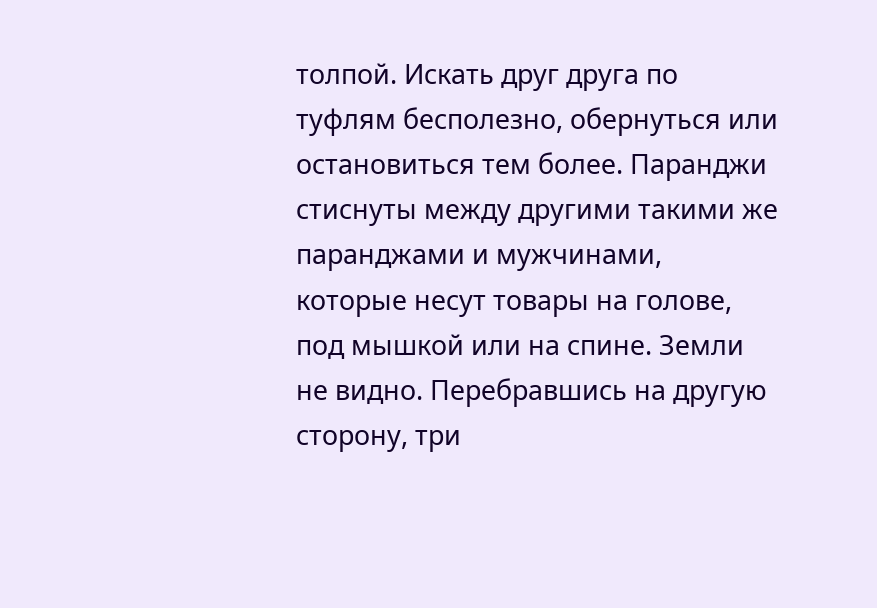толпой. Искать друг друга по туфлям бесполезно, обернуться или остановиться тем более. Паранджи стиснуты между другими такими же паранджами и мужчинами, которые несут товары на голове, под мышкой или на спине. Земли не видно. Перебравшись на другую сторону, три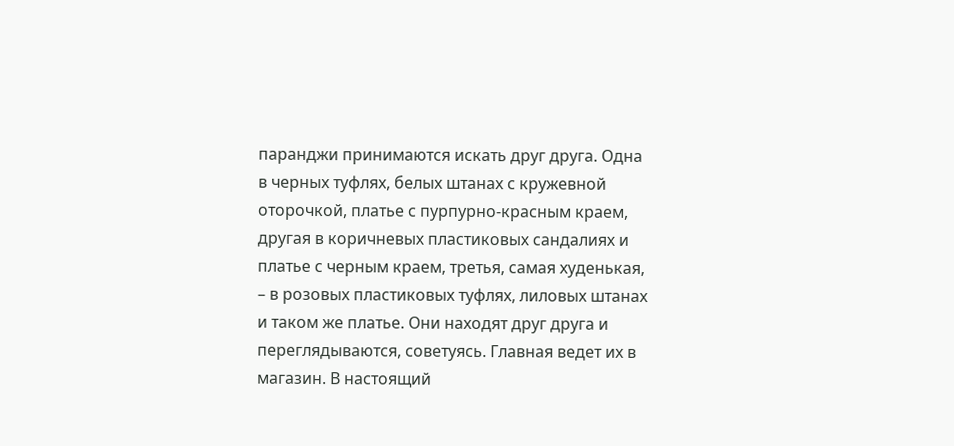паранджи принимаются искать друг друга. Одна в черных туфлях, белых штанах с кружевной оторочкой, платье с пурпурно-красным краем, другая в коричневых пластиковых сандалиях и платье с черным краем, третья, самая худенькая, – в розовых пластиковых туфлях, лиловых штанах и таком же платье. Они находят друг друга и переглядываются, советуясь. Главная ведет их в магазин. В настоящий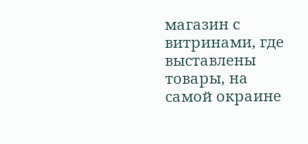магазин с витринами, где выставлены товары, на самой окраине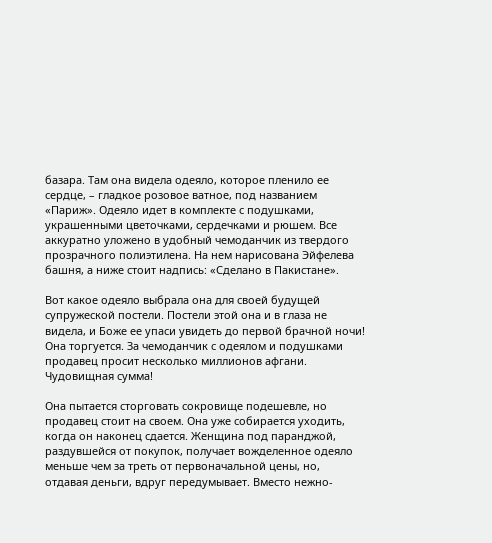базара. Там она видела одеяло, которое пленило ее сердце, – гладкое розовое ватное, под названием «Париж». Одеяло идет в комплекте с подушками, украшенными цветочками, сердечками и рюшем. Все аккуратно уложено в удобный чемоданчик из твердого прозрачного полиэтилена. На нем нарисована Эйфелева башня, а ниже стоит надпись: «Сделано в Пакистане».

Вот какое одеяло выбрала она для своей будущей супружеской постели. Постели этой она и в глаза не видела, и Боже ее упаси увидеть до первой брачной ночи! Она торгуется. За чемоданчик с одеялом и подушками продавец просит несколько миллионов афгани. Чудовищная сумма!

Она пытается сторговать сокровище подешевле, но продавец стоит на своем. Она уже собирается уходить, когда он наконец сдается. Женщина под паранджой, раздувшейся от покупок, получает вожделенное одеяло меньше чем за треть от первоначальной цены, но, отдавая деньги, вдруг передумывает. Вместо нежно-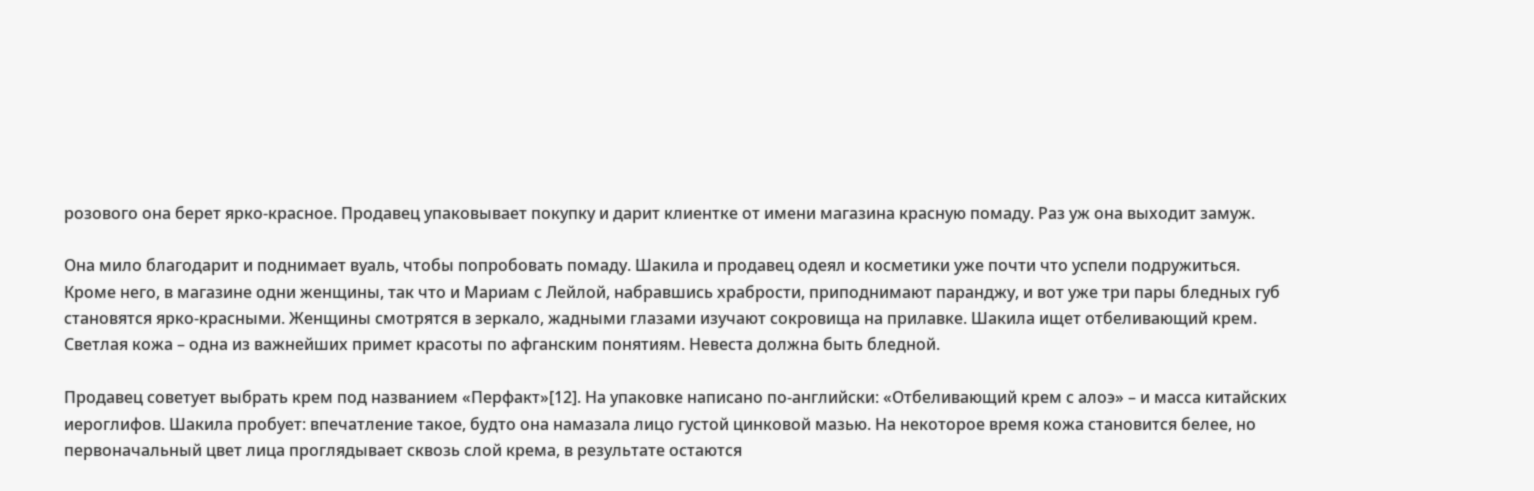розового она берет ярко-красное. Продавец упаковывает покупку и дарит клиентке от имени магазина красную помаду. Раз уж она выходит замуж.

Она мило благодарит и поднимает вуаль, чтобы попробовать помаду. Шакила и продавец одеял и косметики уже почти что успели подружиться. Кроме него, в магазине одни женщины, так что и Мариам с Лейлой, набравшись храбрости, приподнимают паранджу, и вот уже три пары бледных губ становятся ярко-красными. Женщины смотрятся в зеркало, жадными глазами изучают сокровища на прилавке. Шакила ищет отбеливающий крем. Светлая кожа – одна из важнейших примет красоты по афганским понятиям. Невеста должна быть бледной.

Продавец советует выбрать крем под названием «Перфакт»[12]. На упаковке написано по-английски: «Отбеливающий крем с алоэ» – и масса китайских иероглифов. Шакила пробует: впечатление такое, будто она намазала лицо густой цинковой мазью. На некоторое время кожа становится белее, но первоначальный цвет лица проглядывает сквозь слой крема, в результате остаются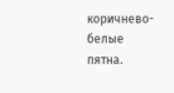коричнево-белые пятна.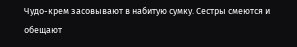Чудо-крем засовывают в набитую сумку. Сестры смеются и обещают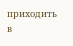приходить в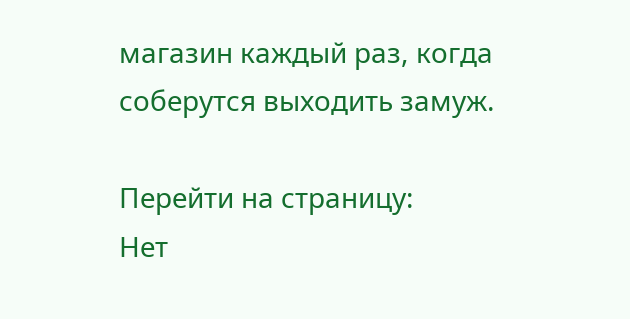магазин каждый раз, когда соберутся выходить замуж.

Перейти на страницу:
Нет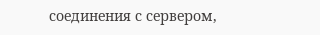соединения с сервером,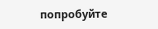попробуйте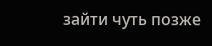зайти чуть позже